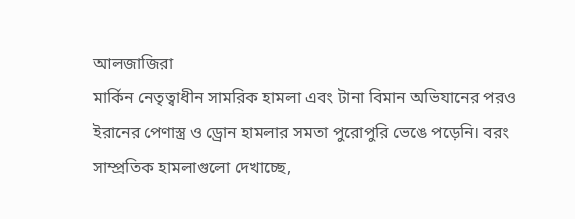আলজাজিরা
মার্কিন নেতৃত্বাধীন সামরিক হামলা এবং টানা বিমান অভিযানের পরও ইরানের পেণাস্ত্র ও ড্রোন হামলার সমতা পুরোপুরি ভেঙে পড়েনি। বরং সাম্প্রতিক হামলাগুলো দেখাচ্ছে,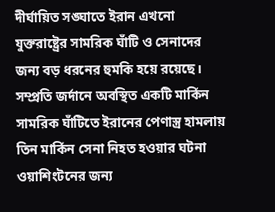দীর্ঘায়িত সঙ্ঘাতে ইরান এখনো যুক্তরাষ্ট্রের সামরিক ঘাঁটি ও সেনাদের জন্য বড় ধরনের হুমকি হয়ে রয়েছে। সম্প্রতি জর্দানে অবস্থিত একটি মার্কিন সামরিক ঘাঁটিতে ইরানের পেণাস্ত্র হামলায় তিন মার্কিন সেনা নিহত হওয়ার ঘটনা ওয়াশিংটনের জন্য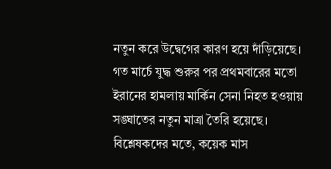নতুন করে উদ্বেগের কারণ হয়ে দাঁড়িয়েছে। গত মার্চে যুদ্ধ শুরুর পর প্রথমবারের মতো ইরানের হামলায় মার্কিন সেনা নিহত হওয়ায় সঙ্ঘাতের নতুন মাত্রা তৈরি হয়েছে।
বিশ্লেষকদের মতে, কয়েক মাস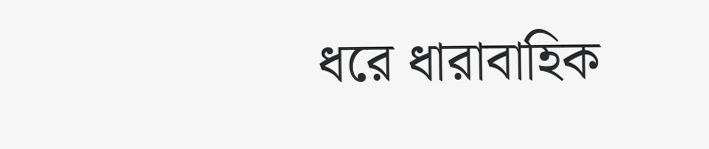ধরে ধারাবাহিক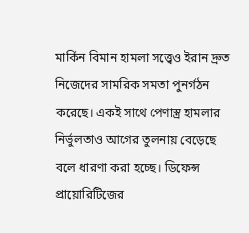মার্কিন বিমান হামলা সত্ত্বেও ইরান দ্রুত নিজেদের সামরিক সমতা পুনর্গঠন করেছে। একই সাথে পেণাস্ত্র হামলার নির্ভুলতাও আগের তুলনায় বেড়েছে বলে ধারণা করা হচ্ছে। ডিফেন্স প্রায়োরিটিজের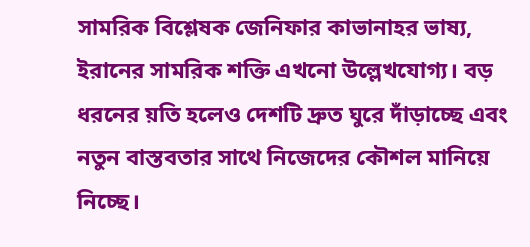সামরিক বিশ্লেষক জেনিফার কাভানাহর ভাষ্য, ইরানের সামরিক শক্তি এখনো উল্লেখযোগ্য। বড় ধরনের য়তি হলেও দেশটি দ্রুত ঘুরে দাঁড়াচ্ছে এবং নতুন বাস্তবতার সাথে নিজেদের কৌশল মানিয়ে নিচ্ছে।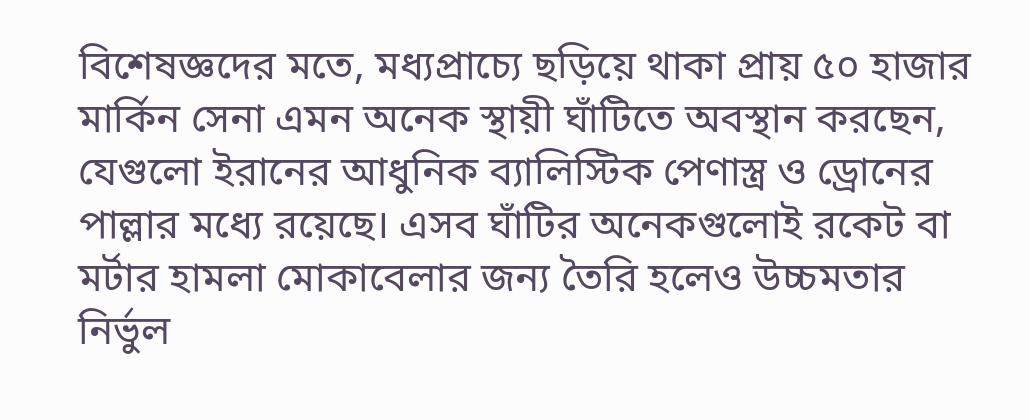বিশেষজ্ঞদের মতে, মধ্যপ্রাচ্যে ছড়িয়ে থাকা প্রায় ৫০ হাজার মার্কিন সেনা এমন অনেক স্থায়ী ঘাঁটিতে অবস্থান করছেন, যেগুলো ইরানের আধুনিক ব্যালিস্টিক পেণাস্ত্র ও ড্রোনের পাল্লার মধ্যে রয়েছে। এসব ঘাঁটির অনেকগুলোই রকেট বা মর্টার হামলা মোকাবেলার জন্য তৈরি হলেও উচ্চমতার নির্ভুল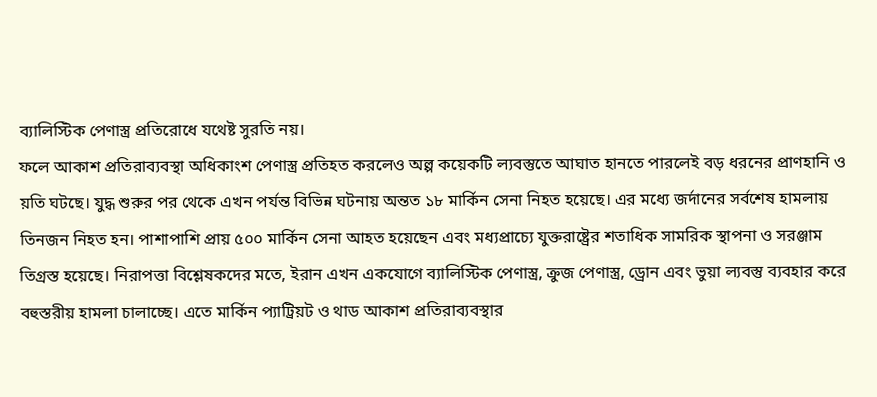ব্যালিস্টিক পেণাস্ত্র প্রতিরোধে যথেষ্ট সুরতি নয়।
ফলে আকাশ প্রতিরাব্যবস্থা অধিকাংশ পেণাস্ত্র প্রতিহত করলেও অল্প কয়েকটি ল্যবস্তুতে আঘাত হানতে পারলেই বড় ধরনের প্রাণহানি ও য়তি ঘটছে। যুদ্ধ শুরুর পর থেকে এখন পর্যন্ত বিভিন্ন ঘটনায় অন্তত ১৮ মার্কিন সেনা নিহত হয়েছে। এর মধ্যে জর্দানের সর্বশেষ হামলায় তিনজন নিহত হন। পাশাপাশি প্রায় ৫০০ মার্কিন সেনা আহত হয়েছেন এবং মধ্যপ্রাচ্যে যুক্তরাষ্ট্রের শতাধিক সামরিক স্থাপনা ও সরঞ্জাম তিগ্রস্ত হয়েছে। নিরাপত্তা বিশ্লেষকদের মতে, ইরান এখন একযোগে ব্যালিস্টিক পেণাস্ত্র, ক্রুজ পেণাস্ত্র, ড্রোন এবং ভুয়া ল্যবস্তু ব্যবহার করে বহুস্তরীয় হামলা চালাচ্ছে। এতে মার্কিন প্যাট্রিয়ট ও থাড আকাশ প্রতিরাব্যবস্থার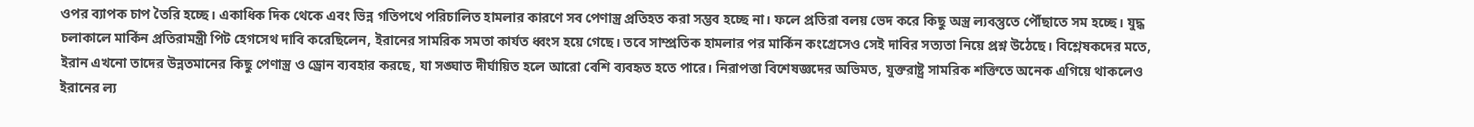ওপর ব্যাপক চাপ তৈরি হচ্ছে। একাধিক দিক থেকে এবং ভিন্ন গতিপথে পরিচালিত হামলার কারণে সব পেণাস্ত্র প্রতিহত করা সম্ভব হচ্ছে না। ফলে প্রতিরা বলয় ভেদ করে কিছু অস্ত্র ল্যবস্তুতে পৌঁছাতে সম হচ্ছে। যুদ্ধ চলাকালে মার্কিন প্রতিরামন্ত্রী পিট হেগসেথ দাবি করেছিলেন, ইরানের সামরিক সমতা কার্যত ধ্বংস হয়ে গেছে। তবে সাম্প্রতিক হামলার পর মার্কিন কংগ্রেসেও সেই দাবির সত্যতা নিয়ে প্রশ্ন উঠেছে। বিশ্লেষকদের মতে, ইরান এখনো তাদের উন্নতমানের কিছু পেণাস্ত্র ও ড্রোন ব্যবহার করছে, যা সঙ্ঘাত দীর্ঘায়িত হলে আরো বেশি ব্যবহৃত হতে পারে। নিরাপত্তা বিশেষজ্ঞদের অভিমত, যুক্তরাষ্ট্র সামরিক শক্তিতে অনেক এগিয়ে থাকলেও ইরানের ল্য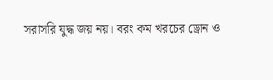সরাসরি যুদ্ধ জয় নয়। বরং কম খরচের ড্রোন ও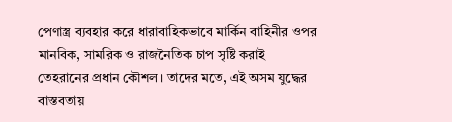পেণাস্ত্র ব্যবহার করে ধারাবাহিকভাবে মার্কিন বাহিনীর ওপর মানবিক, সামরিক ও রাজনৈতিক চাপ সৃষ্টি করাই তেহরানের প্রধান কৌশল। তাদের মতে, এই অসম যুদ্ধের বাস্তবতায়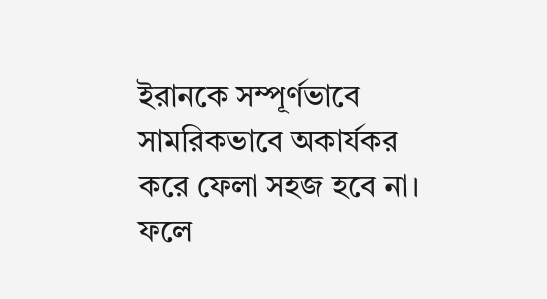ইরানকে সম্পূর্ণভাবে সামরিকভাবে অকার্যকর করে ফেলা সহজ হবে না। ফলে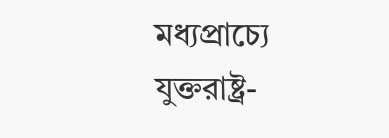মধ্যপ্রাচ্যে যুক্তরাষ্ট্র-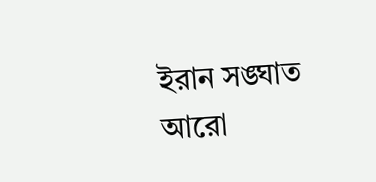ইরান সঙ্ঘাত আরো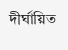দীর্ঘায়িত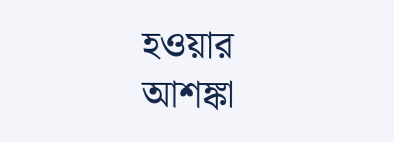হওয়ার আশঙ্কা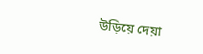উড়িয়ে দেয়া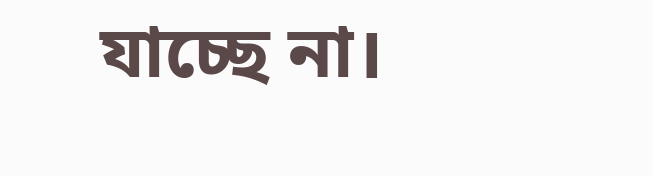যাচ্ছে না।